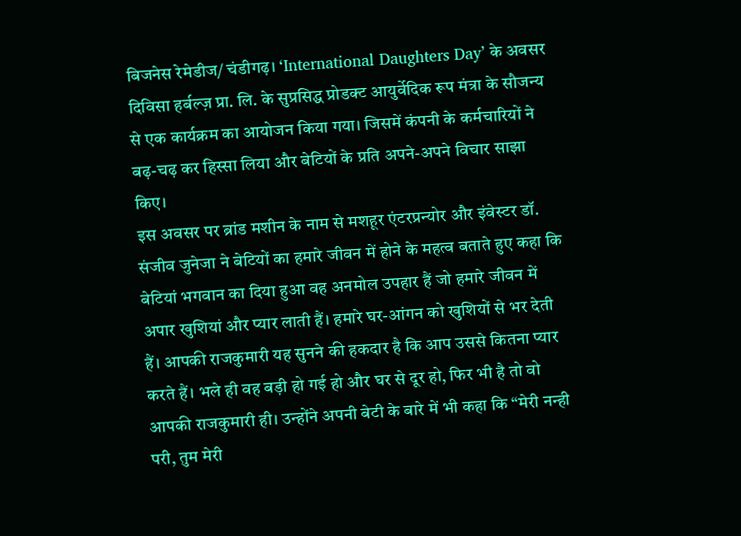बिजनेस रेमेडीज/ चंडीगढ़। ‘International Daughters Day’ के अवसर दिविसा हर्बल्ज़ प्रा. लि. के सुप्रसिद्ध प्रोडक्ट आयुर्वेदिक रूप मंत्रा के सौजन्य से एक कार्यक्रम का आयोजन किया गया। जिसमें कंपनी के कर्मचारियों ने बढ़-चढ़ कर हिस्सा लिया और बेटियों के प्रति अपने-अपने विचार साझा किए।
इस अवसर पर ब्रांड मशीन के नाम से मशहूर एंटरप्रन्योर और इंवेस्टर डॉ. संजीव जुनेजा ने बेटियों का हमारे जीवन में होने के महत्व बताते हुए कहा कि बेटियां भगवान का दिया हुआ वह अनमोल उपहार हैं जो हमारे जीवन में अपार खुशियां और प्यार लाती हैं। हमारे घर-आंगन को खुशियों से भर देती हैं। आपकी राजकुमारी यह सुनने की हकदार है कि आप उससे कितना प्यार करते हैं। भले ही वह बड़ी हो गई हो और घर से दूर हो, फिर भी है तो वो आपकी राजकुमारी ही। उन्होंने अपनी बेटी के बारे में भी कहा कि “मेरी नन्ही परी, तुम मेरी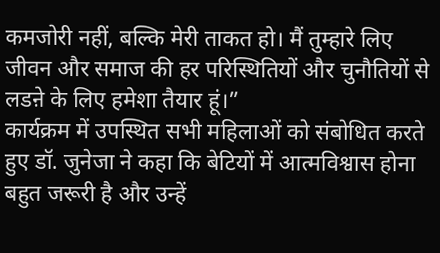कमजोरी नहीं, बल्कि मेरी ताकत हो। मैं तुम्हारे लिए जीवन और समाज की हर परिस्थितियों और चुनौतियों से लडऩे के लिए हमेशा तैयार हूं।”
कार्यक्रम में उपस्थित सभी महिलाओं को संबोधित करते हुए डॉ. जुनेजा ने कहा कि बेटियों में आत्मविश्वास होना बहुत जरूरी है और उन्हें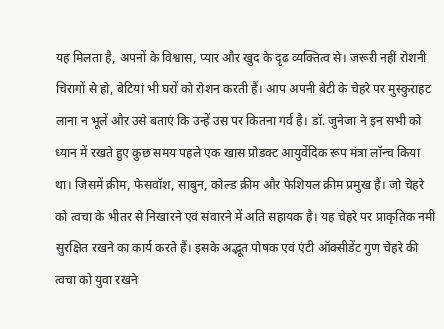यह मिलता है, अपनों के विश्वास, प्यार और खुद के दृढ व्यक्तित्व से। जरूरी नहीं रोशनी चिरागों से हो, बेटियां भी घरों को रोशन करती हैं। आप अपनी बेटी के चेहरे पर मुस्कुराहट लाना न भूलें और उसे बताएं कि उन्हें उस पर कितना गर्व है। डॉ. जुनेजा ने इन सभी को ध्यान में रखते हुए कुछ समय पहले एक खास प्रोडक्ट आयुर्वेदिक रूप मंत्रा लॉन्च किया था। जिसमें क्रीम, फेसवॉश, साबुन, कोल्ड क्रीम और फेशियल क्रीम प्रमुख हैं। जो चेहरे को त्वचा के भीतर से निखारने एवं संवारने में अति सहायक है। यह चेहरे पर प्राकृतिक नमी सुरक्षित रखने का कार्य करते हैं। इसके अद्भूत पोषक एवं एंटी ऑक्सीडेंट गुण चेहरे की त्वचा को युवा रखने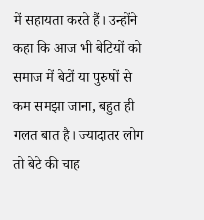में सहायता करते हैं। उन्होंने कहा कि आज भी बेटियों को समाज में बेटों या पुरुषों से कम समझा जाना, बहुत ही गलत बात है। ज्यादातर लोग तो बेटे की चाह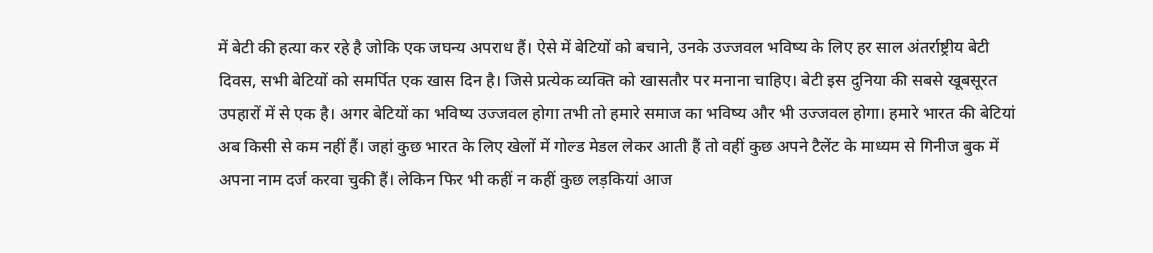में बेटी की हत्या कर रहे है जोकि एक जघन्य अपराध हैं। ऐसे में बेटियों को बचाने, उनके उज्जवल भविष्य के लिए हर साल अंतर्राष्ट्रीय बेटी दिवस, सभी बेटियों को समर्पित एक खास दिन है। जिसे प्रत्येक व्यक्ति को खासतौर पर मनाना चाहिए। बेटी इस दुनिया की सबसे खूबसूरत उपहारों में से एक है। अगर बेटियों का भविष्य उज्जवल होगा तभी तो हमारे समाज का भविष्य और भी उज्जवल होगा। हमारे भारत की बेटियां अब किसी से कम नहीं हैं। जहां कुछ भारत के लिए खेलों में गोल्ड मेडल लेकर आती हैं तो वहीं कुछ अपने टैलेंट के माध्यम से गिनीज बुक में अपना नाम दर्ज करवा चुकी हैं। लेकिन फिर भी कहीं न कहीं कुछ लड़कियां आज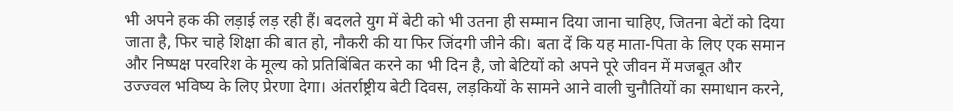भी अपने हक की लड़ाई लड़ रही हैं। बदलते युग में बेटी को भी उतना ही सम्मान दिया जाना चाहिए, जितना बेटों को दिया जाता है, फिर चाहे शिक्षा की बात हो, नौकरी की या फिर जिंदगी जीने की। बता दें कि यह माता-पिता के लिए एक समान और निष्पक्ष परवरिश के मूल्य को प्रतिबिंबित करने का भी दिन है, जो बेटियों को अपने पूरे जीवन में मजबूत और उज्ज्वल भविष्य के लिए प्रेरणा देगा। अंतर्राष्ट्रीय बेटी दिवस, लड़कियों के सामने आने वाली चुनौतियों का समाधान करने,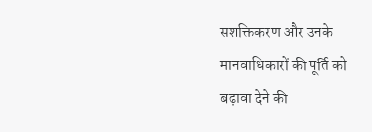सशक्तिकरण और उनके मानवाधिकारों की पूर्ति को बढ़ावा देने की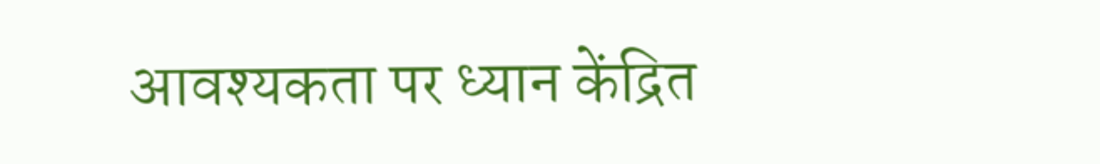आवश्यकता पर ध्यान केंद्रित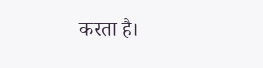करता है।